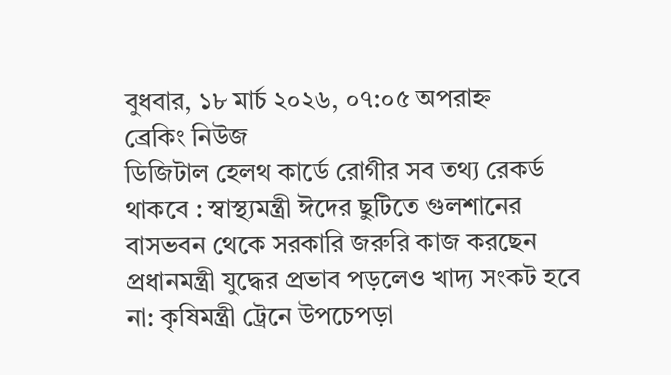বুধবার, ১৮ মার্চ ২০২৬, ০৭:০৫ অপরাহ্ন
ব্রেকিং নিউজ
ডিজিটাল হেলথ কার্ডে রোগীর সব তথ্য রেকর্ড থাকবে : স্বাস্থ্যমন্ত্রী ঈদের ছুটিতে গুলশানের বাসভবন থেকে সরকারি জরুরি কাজ করছেন প্রধানমন্ত্রী যুদ্ধের প্রভাব পড়লেও খাদ্য সংকট হবে না: কৃষিমন্ত্রী ট্রেনে উপচেপড়া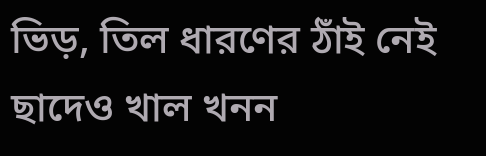ভিড়, তিল ধারণের ঠাঁই নেই ছাদেও খাল খনন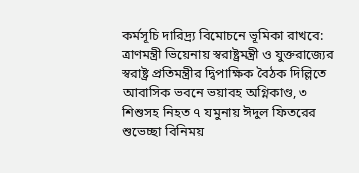কর্মসূচি দারিদ্র্য বিমোচনে ভূমিকা রাখবে: ত্রাণমন্ত্রী ভিয়েনায় স্বরাষ্ট্রমন্ত্রী ও যুক্তরাজ্যের স্বরাষ্ট্র প্রতিমন্ত্রীর দ্বিপাক্ষিক বৈঠক দিল্লিতে আবাসিক ভবনে ভয়াবহ অগ্নিকাণ্ড, ৩ শিশুসহ নিহত ৭ যমুনায় ঈদুল ফিতরের শুভেচ্ছা বিনিময়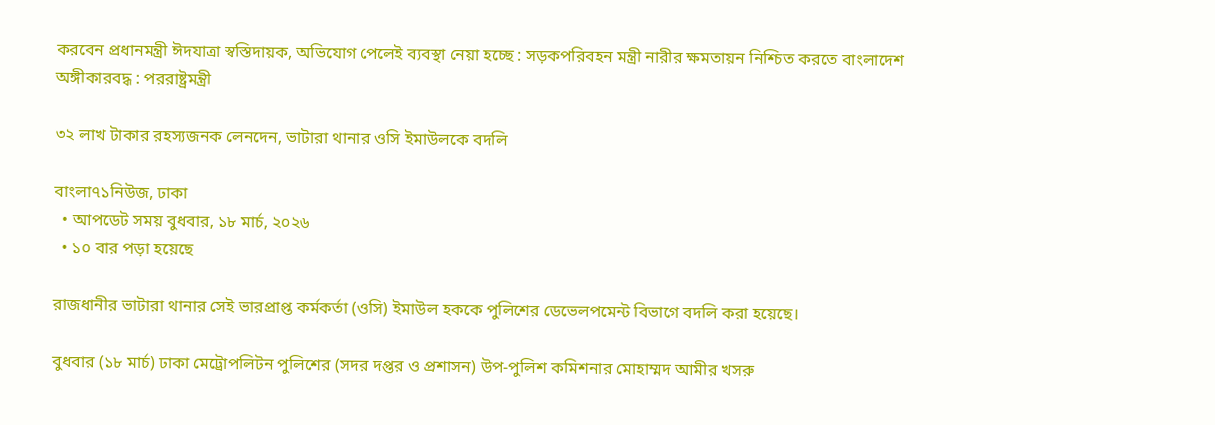করবেন প্রধানমন্ত্রী ঈদযাত্রা স্বস্তিদায়ক, অভিযোগ পেলেই ব্যবস্থা নেয়া হচ্ছে : সড়কপরিবহন মন্ত্রী নারীর ক্ষমতায়ন নিশ্চিত করতে বাংলাদেশ অঙ্গীকারবদ্ধ : পররাষ্ট্রমন্ত্রী

৩২ লাখ টাকার রহস্যজনক লেনদেন, ভাটারা থানার ওসি ইমাউলকে বদলি

বাংলা৭১নিউজ, ঢাকা
  • আপডেট সময় বুধবার, ১৮ মার্চ, ২০২৬
  • ১০ বার পড়া হয়েছে

রাজধানীর ভাটারা থানার সেই ভারপ্রাপ্ত কর্মকর্তা (ওসি) ইমাউল হককে পুলিশের ডেভেলপমেন্ট বিভাগে বদলি করা হয়েছে।

বুধবার (১৮ মার্চ) ঢাকা মেট্রোপলিটন পুলিশের (সদর দপ্তর ও প্রশাসন) উপ-পুলিশ কমিশনার মোহাম্মদ আমীর খসরু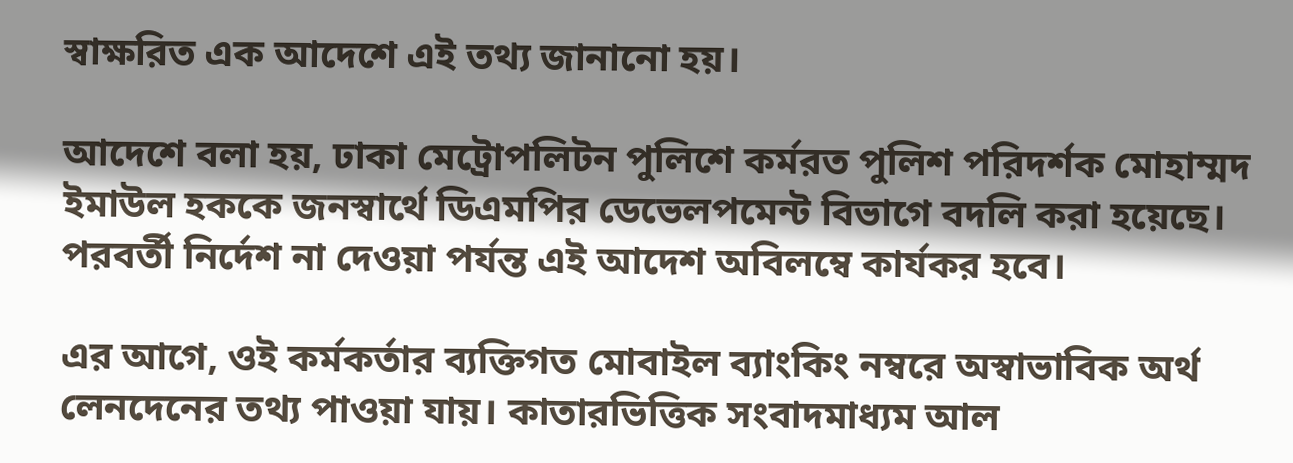স্বাক্ষরিত এক আদেশে এই তথ্য জানানো হয়।

আদেশে বলা হয়, ঢাকা মেট্রোপলিটন পুলিশে কর্মরত পুলিশ পরিদর্শক মোহাম্মদ ইমাউল হককে জনস্বার্থে ডিএমপির ডেভেলপমেন্ট বিভাগে বদলি করা হয়েছে। পরবর্তী নির্দেশ না দেওয়া পর্যন্ত এই আদেশ অবিলম্বে কার্যকর হবে।

এর আগে, ওই কর্মকর্তার ব্যক্তিগত মোবাইল ব্যাংকিং নম্বরে অস্বাভাবিক অর্থ লেনদেনের তথ্য পাওয়া যায়। কাতারভিত্তিক সংবাদমাধ্যম আল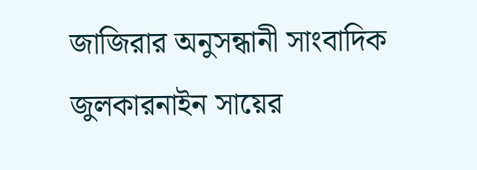জাজিরার অনুসন্ধানী সাংবাদিক জুলকারনাইন সায়ের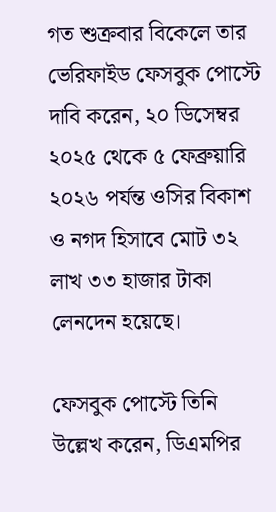গত শুক্রবার বিকেলে তার ভেরিফাইড ফেসবুক পোস্টে দাবি করেন, ২০ ডিসেম্বর ২০২৫ থেকে ৫ ফেব্রুয়ারি ২০২৬ পর্যন্ত ওসির বিকাশ ও নগদ হিসাবে মোট ৩২ লাখ ৩৩ হাজার টাকা লেনদেন হয়েছে।

ফেসবুক পোস্টে তিনি উল্লেখ করেন, ডিএমপির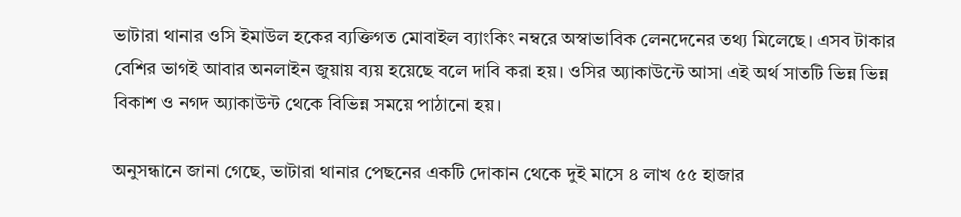ভাটারা থানার ওসি ইমাউল হকের ব্যক্তিগত মোবাইল ব্যাংকিং নম্বরে অস্বাভাবিক লেনদেনের তথ্য মিলেছে। এসব টাকার বেশির ভাগই আবার অনলাইন জুয়ায় ব্যয় হয়েছে বলে দাবি করা হয়। ওসির অ্যাকাউন্টে আসা এই অর্থ সাতটি ভিন্ন ভিন্ন বিকাশ ও নগদ অ্যাকাউন্ট থেকে বিভিন্ন সময়ে পাঠানো হয়।

অনুসন্ধানে জানা গেছে, ভাটারা থানার পেছনের একটি দোকান থেকে দুই মাসে ৪ লাখ ৫৫ হাজার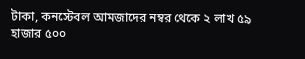টাকা, কনস্টেবল আমজাদের নম্বর থেকে ২ লাখ ৫৯ হাজার ৫০০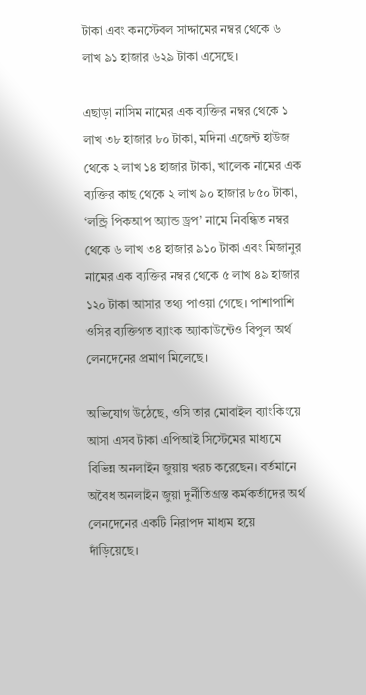টাকা এবং কনস্টেবল সাদ্দামের নম্বর থেকে ৬ লাখ ৯১ হাজার ৬২৯ টাকা এসেছে।

এছাড়া নাসিম নামের এক ব্যক্তির নম্বর থেকে ১ লাখ ৩৮ হাজার ৮০ টাকা, মদিনা এজেন্ট হাউজ থেকে ২ লাখ ১৪ হাজার টাকা, খালেক নামের এক ব্যক্তির কাছ থেকে ২ লাখ ৯০ হাজার ৮৫০ টাকা, ‘লন্ড্রি পিকআপ অ্যান্ড ড্রপ’ নামে নিবন্ধিত নম্বর থেকে ৬ লাখ ৩৪ হাজার ৯১০ টাকা এবং মিজানুর নামের এক ব্যক্তির নম্বর থেকে ৫ লাখ ৪৯ হাজার ১২০ টাকা আসার তথ্য পাওয়া গেছে। পাশাপাশি ওসির ব্যক্তিগত ব্যাংক অ্যাকাউন্টেও বিপুল অর্থ লেনদেনের প্রমাণ মিলেছে।

অভিযোগ উঠেছে, ওসি তার মোবাইল ব্যাংকিংয়ে আসা এসব টাকা এপিআই সিস্টেমের মাধ্যমে বিভিন্ন অনলাইন জুয়ায় খরচ করেছেন। বর্তমানে অবৈধ অনলাইন জুয়া দুর্নীতিগ্রস্ত কর্মকর্তাদের অর্থ লেনদেনের একটি নিরাপদ মাধ্যম হয়ে দাঁড়িয়েছে।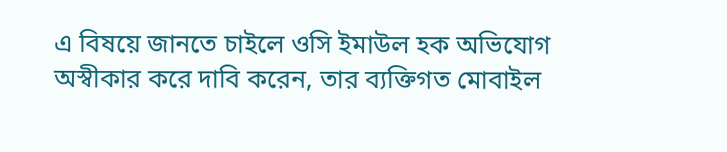এ বিষয়ে জানতে চাইলে ওসি ইমাউল হক অভিযোগ অস্বীকার করে দাবি করেন, তার ব্যক্তিগত মোবাইল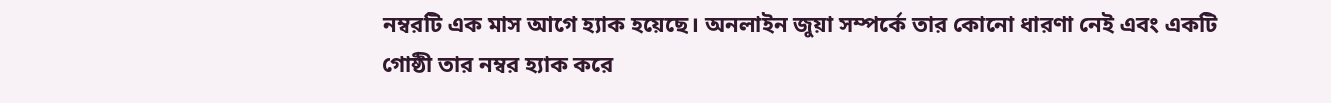নম্বরটি এক মাস আগে হ্যাক হয়েছে। অনলাইন জুয়া সম্পর্কে তার কোনো ধারণা নেই এবং একটি গোষ্ঠী তার নম্বর হ্যাক করে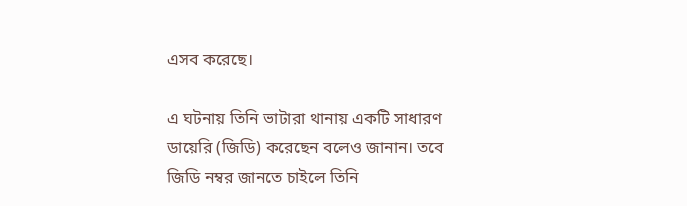এসব করেছে।

এ ঘটনায় তিনি ভাটারা থানায় একটি সাধারণ ডায়েরি (জিডি) করেছেন বলেও জানান। তবে জিডি নম্বর জানতে চাইলে তিনি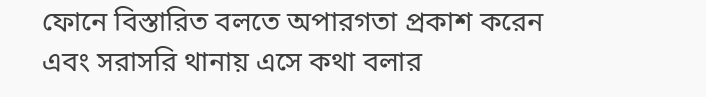ফোনে বিস্তারিত বলতে অপারগতা প্রকাশ করেন এবং সরাসরি থানায় এসে কথা বলার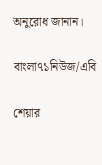অনুরোধ জানান।

বাংলা৭১নিউজ/এবি

শেয়ার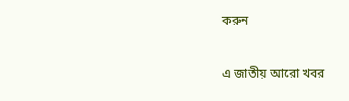করুন

এ জাতীয় আরো খবর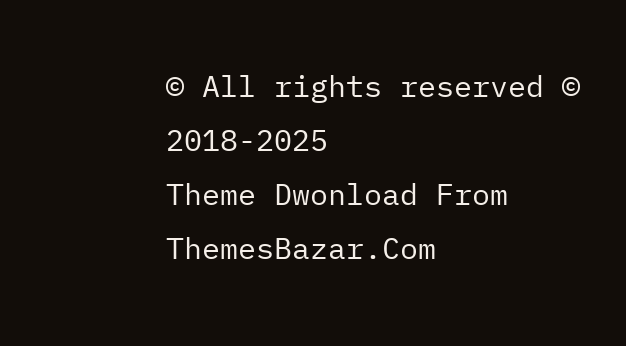© All rights reserved © 2018-2025
Theme Dwonload From ThemesBazar.Com